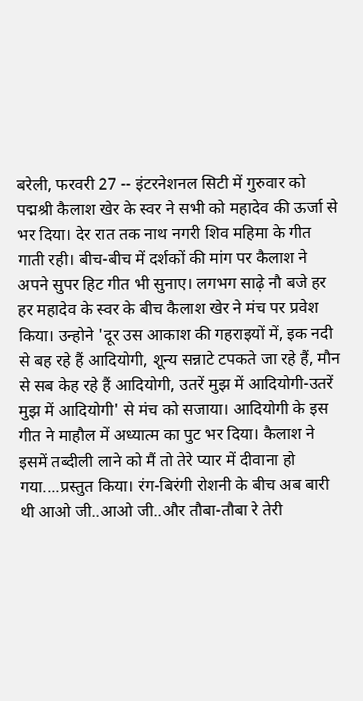बरेली, फरवरी 27 -- इंटरनेशनल सिटी में गुरुवार को पद्मश्री कैलाश खेर के स्वर ने सभी को महादेव की ऊर्जा से भर दिया। देर रात तक नाथ नगरी शिव महिमा के गीत गाती रही। बीच-बीच में दर्शकों की मांग पर कैलाश ने अपने सुपर हिट गीत भी सुनाए। लगभग साढ़े नौ बजे हर हर महादेव के स्वर के बीच कैलाश खेर ने मंच पर प्रवेश किया। उन्होने 'दूर उस आकाश की गहराइयों में, इक नदी से बह रहे हैं आदियोगी, शून्य सन्नाटे टपकते जा रहे हैं, मौन से सब केह रहे हैं आदियोगी, उतरें मुझ में आदियोगी-उतरें मुझ में आदियोगी' से मंच को सजाया। आदियोगी के इस गीत ने माहौल में अध्यात्म का पुट भर दिया। कैलाश ने इसमें तब्दीली लाने को मैं तो तेरे प्यार में दीवाना हो गया....प्रस्तुत किया। रंग-बिरंगी रोशनी के बीच अब बारी थी आओ जी..आओ जी..और तौबा-तौबा रे तेरी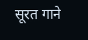सूरत गाने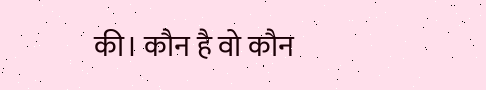की। कौन है वो कौन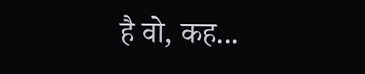है वो, कह...